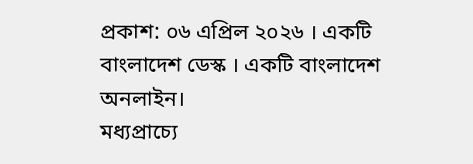প্রকাশ: ০৬ এপ্রিল ২০২৬ । একটি বাংলাদেশ ডেস্ক । একটি বাংলাদেশ অনলাইন।
মধ্যপ্রাচ্যে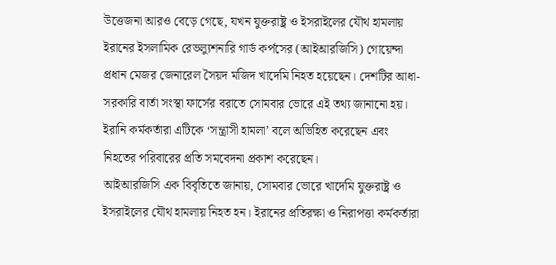উত্তেজনা আরও বেড়ে গেছে, যখন যুক্তরাষ্ট্র ও ইসরাইলের যৌথ হামলায় ইরানের ইসলামিক রেভল্যুশনারি গার্ড কর্পসের (আইআরজিসি) গোয়েন্দা প্রধান মেজর জেনারেল সৈয়দ মজিদ খাদেমি নিহত হয়েছেন। দেশটির আধা-সরকারি বার্তা সংস্থা ফার্সের বরাতে সোমবার ভোরে এই তথ্য জানানো হয়। ইরানি কর্মকর্তারা এটিকে ‘সন্ত্রাসী হামলা’ বলে অভিহিত করেছেন এবং নিহতের পরিবারের প্রতি সমবেদনা প্রকাশ করেছেন।
আইআরজিসি এক বিবৃতিতে জানায়, সোমবার ভোরে খাদেমি যুক্তরাষ্ট্র ও ইসরাইলের যৌথ হামলায় নিহত হন। ইরানের প্রতিরক্ষা ও নিরাপত্তা কর্মকর্তারা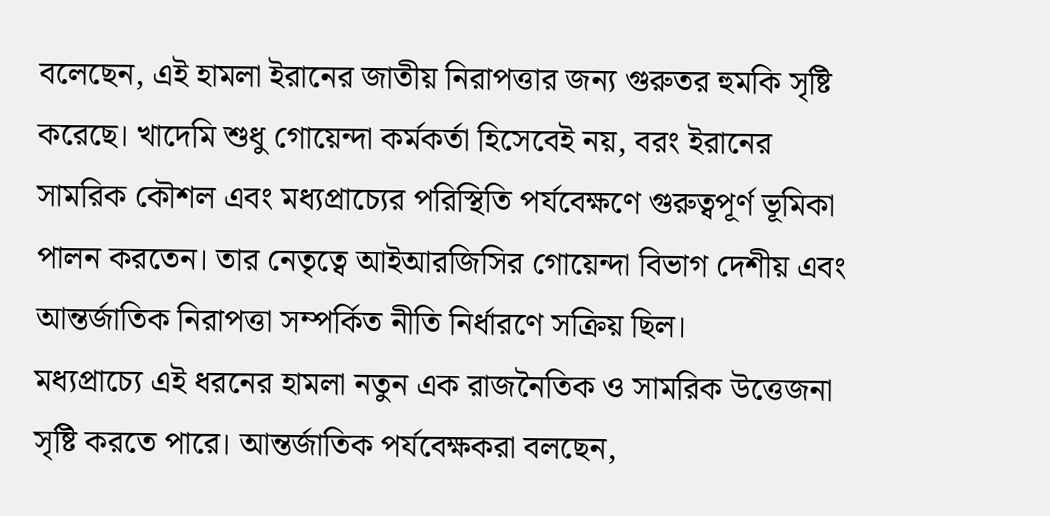বলেছেন, এই হামলা ইরানের জাতীয় নিরাপত্তার জন্য গুরুতর হুমকি সৃষ্টি করেছে। খাদেমি শুধু গোয়েন্দা কর্মকর্তা হিসেবেই নয়, বরং ইরানের সামরিক কৌশল এবং মধ্যপ্রাচ্যের পরিস্থিতি পর্যবেক্ষণে গুরুত্বপূর্ণ ভূমিকা পালন করতেন। তার নেতৃত্বে আইআরজিসির গোয়েন্দা বিভাগ দেশীয় এবং আন্তর্জাতিক নিরাপত্তা সম্পর্কিত নীতি নির্ধারণে সক্রিয় ছিল।
মধ্যপ্রাচ্যে এই ধরনের হামলা নতুন এক রাজনৈতিক ও সামরিক উত্তেজনা সৃষ্টি করতে পারে। আন্তর্জাতিক পর্যবেক্ষকরা বলছেন,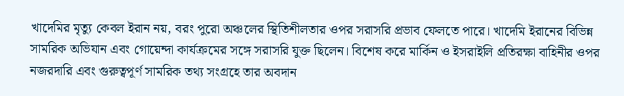খাদেমির মৃত্যু কেবল ইরান নয়, বরং পুরো অঞ্চলের স্থিতিশীলতার ওপর সরাসরি প্রভাব ফেলতে পারে। খাদেমি ইরানের বিভিন্ন সামরিক অভিযান এবং গোয়েন্দা কার্যক্রমের সঙ্গে সরাসরি যুক্ত ছিলেন। বিশেষ করে মার্কিন ও ইসরাইলি প্রতিরক্ষা বাহিনীর ওপর নজরদারি এবং গুরুত্বপূর্ণ সামরিক তথ্য সংগ্রহে তার অবদান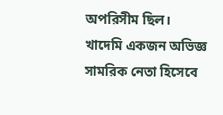অপরিসীম ছিল।
খাদেমি একজন অভিজ্ঞ সামরিক নেতা হিসেবে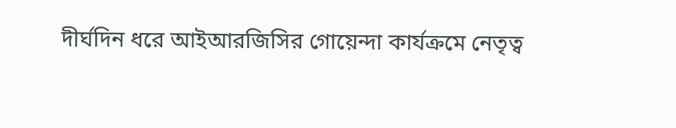দীর্ঘদিন ধরে আইআরজিসির গোয়েন্দা কার্যক্রমে নেতৃত্ব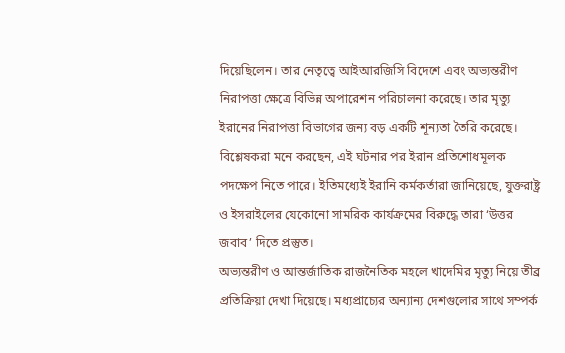দিয়েছিলেন। তার নেতৃত্বে আইআরজিসি বিদেশে এবং অভ্যন্তরীণ নিরাপত্তা ক্ষেত্রে বিভিন্ন অপারেশন পরিচালনা করেছে। তার মৃত্যু ইরানের নিরাপত্তা বিভাগের জন্য বড় একটি শূন্যতা তৈরি করেছে। বিশ্লেষকরা মনে করছেন, এই ঘটনার পর ইরান প্রতিশোধমূলক পদক্ষেপ নিতে পারে। ইতিমধ্যেই ইরানি কর্মকর্তারা জানিয়েছে, যুক্তরাষ্ট্র ও ইসরাইলের যেকোনো সামরিক কার্যক্রমের বিরুদ্ধে তারা ‘উত্তর জবাব’ দিতে প্রস্তুত।
অভ্যন্তরীণ ও আন্তর্জাতিক রাজনৈতিক মহলে খাদেমির মৃত্যু নিয়ে তীব্র প্রতিক্রিয়া দেখা দিয়েছে। মধ্যপ্রাচ্যের অন্যান্য দেশগুলোর সাথে সম্পর্ক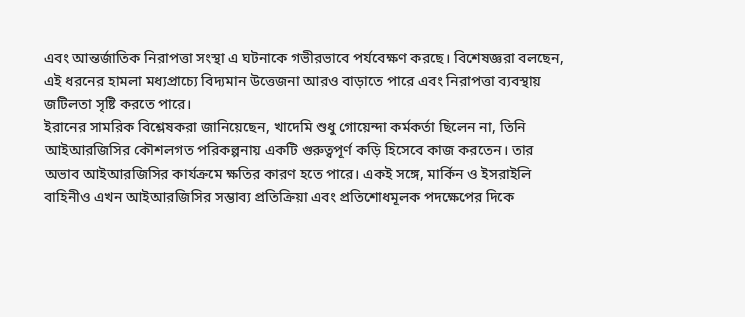এবং আন্তর্জাতিক নিরাপত্তা সংস্থা এ ঘটনাকে গভীরভাবে পর্যবেক্ষণ করছে। বিশেষজ্ঞরা বলছেন, এই ধরনের হামলা মধ্যপ্রাচ্যে বিদ্যমান উত্তেজনা আরও বাড়াতে পারে এবং নিরাপত্তা ব্যবস্থায় জটিলতা সৃষ্টি করতে পারে।
ইরানের সামরিক বিশ্লেষকরা জানিয়েছেন, খাদেমি শুধু গোয়েন্দা কর্মকর্তা ছিলেন না, তিনি আইআরজিসির কৌশলগত পরিকল্পনায় একটি গুরুত্বপূর্ণ কড়ি হিসেবে কাজ করতেন। তার অভাব আইআরজিসির কার্যক্রমে ক্ষতির কারণ হতে পারে। একই সঙ্গে, মার্কিন ও ইসরাইলি বাহিনীও এখন আইআরজিসির সম্ভাব্য প্রতিক্রিয়া এবং প্রতিশোধমূলক পদক্ষেপের দিকে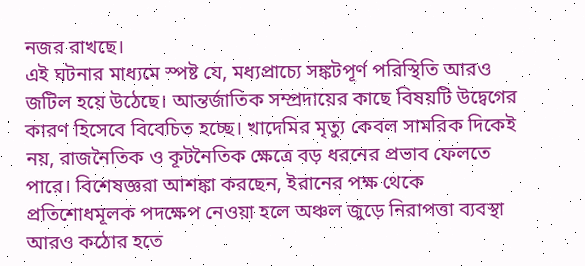নজর রাখছে।
এই ঘটনার মাধ্যমে স্পষ্ট যে, মধ্যপ্রাচ্যে সঙ্কটপূর্ণ পরিস্থিতি আরও জটিল হয়ে উঠেছে। আন্তর্জাতিক সম্প্রদায়ের কাছে বিষয়টি উদ্বেগের কারণ হিসেবে বিবেচিত হচ্ছে। খাদেমির মৃত্যু কেবল সামরিক দিকেই নয়, রাজনৈতিক ও কূটনৈতিক ক্ষেত্রে বড় ধরনের প্রভাব ফেলতে পারে। বিশেষজ্ঞরা আশঙ্কা করছেন, ইরানের পক্ষ থেকে প্রতিশোধমূলক পদক্ষেপ নেওয়া হলে অঞ্চল জুড়ে নিরাপত্তা ব্যবস্থা আরও কঠোর হতে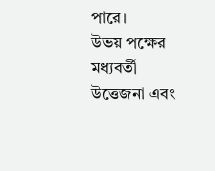পারে।
উভয় পক্ষের মধ্যবর্তী উত্তেজনা এবং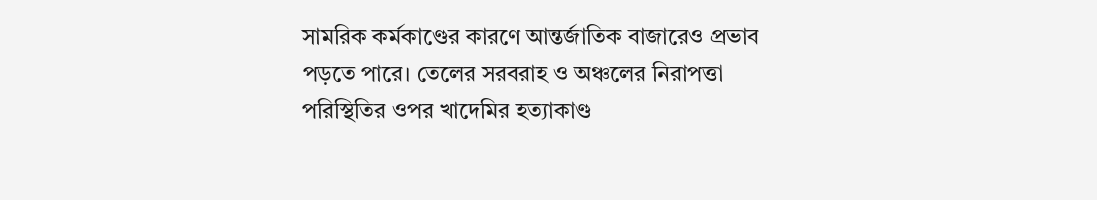সামরিক কর্মকাণ্ডের কারণে আন্তর্জাতিক বাজারেও প্রভাব পড়তে পারে। তেলের সরবরাহ ও অঞ্চলের নিরাপত্তা পরিস্থিতির ওপর খাদেমির হত্যাকাণ্ড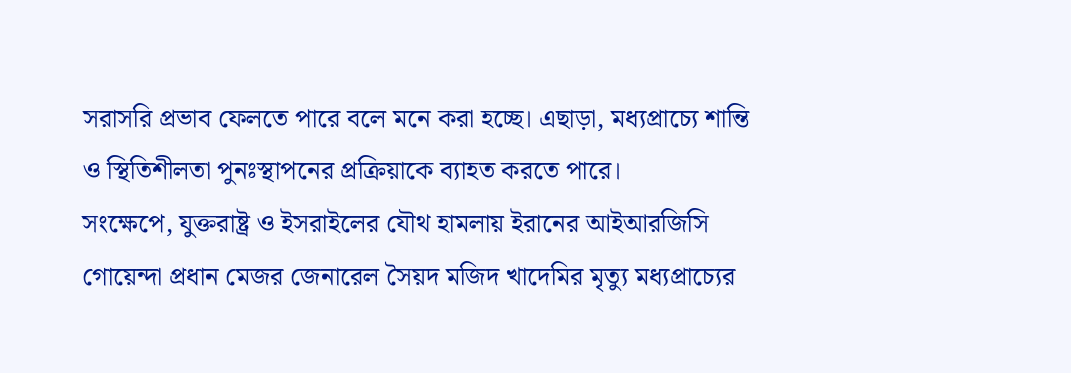সরাসরি প্রভাব ফেলতে পারে বলে মনে করা হচ্ছে। এছাড়া, মধ্যপ্রাচ্যে শান্তি ও স্থিতিশীলতা পুনঃস্থাপনের প্রক্রিয়াকে ব্যাহত করতে পারে।
সংক্ষেপে, যুক্তরাষ্ট্র ও ইসরাইলের যৌথ হামলায় ইরানের আইআরজিসি গোয়েন্দা প্রধান মেজর জেনারেল সৈয়দ মজিদ খাদেমির মৃত্যু মধ্যপ্রাচ্যের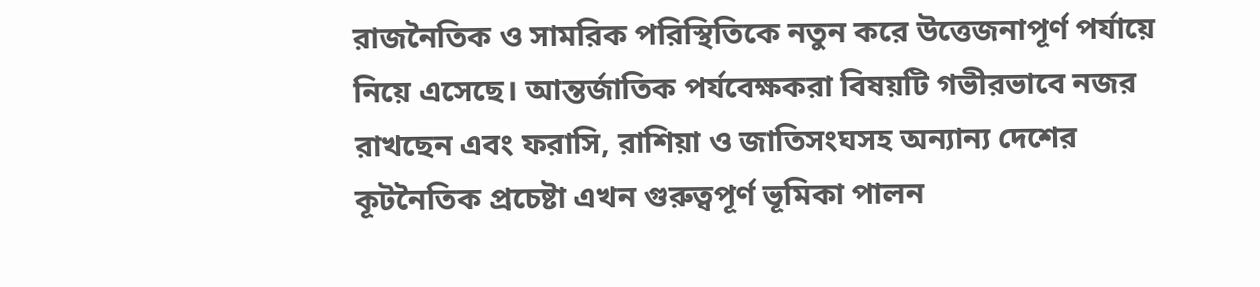রাজনৈতিক ও সামরিক পরিস্থিতিকে নতুন করে উত্তেজনাপূর্ণ পর্যায়ে নিয়ে এসেছে। আন্তর্জাতিক পর্যবেক্ষকরা বিষয়টি গভীরভাবে নজর রাখছেন এবং ফরাসি, রাশিয়া ও জাতিসংঘসহ অন্যান্য দেশের কূটনৈতিক প্রচেষ্টা এখন গুরুত্বপূর্ণ ভূমিকা পালন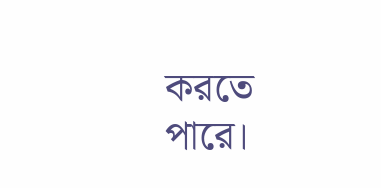করতে পারে।